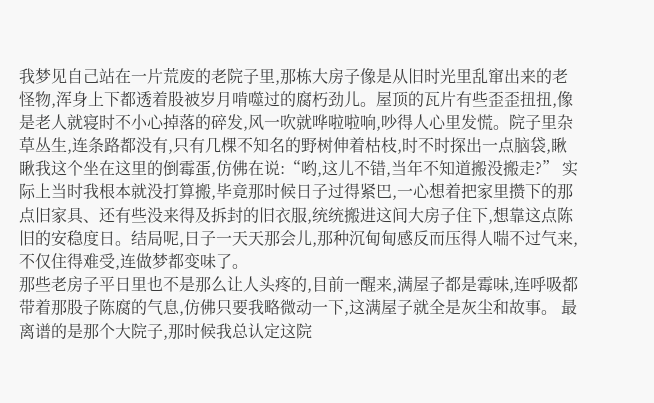我梦见自己站在一片荒废的老院子里,那栋大房子像是从旧时光里乱窜出来的老怪物,浑身上下都透着股被岁月啃噬过的腐朽劲儿。屋顶的瓦片有些歪歪扭扭,像是老人就寝时不小心掉落的碎发,风一吹就哗啦啦响,吵得人心里发慌。院子里杂草丛生,连条路都没有,只有几棵不知名的野树伸着枯枝,时不时探出一点脑袋,瞅瞅我这个坐在这里的倒霉蛋,仿佛在说:“哟,这儿不错,当年不知道搬没搬走?” 实际上当时我根本就没打算搬,毕竟那时候日子过得紧巴,一心想着把家里攒下的那点旧家具、还有些没来得及拆封的旧衣服,统统搬进这间大房子住下,想靠这点陈旧的安稳度日。结局呢,日子一天天那会儿,那种沉甸甸感反而压得人喘不过气来,不仅住得难受,连做梦都变味了。
那些老房子平日里也不是那么让人头疼的,目前一醒来,满屋子都是霉味,连呼吸都带着那股子陈腐的气息,仿佛只要我略微动一下,这满屋子就全是灰尘和故事。 最离谱的是那个大院子,那时候我总认定这院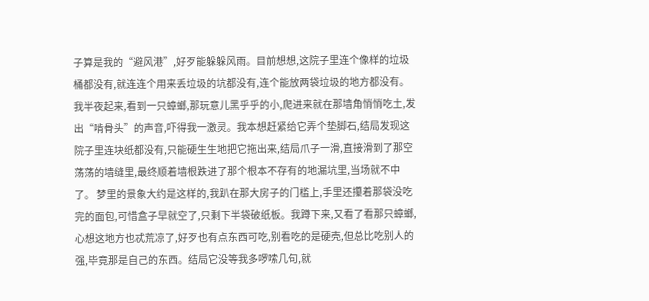子算是我的“避风港”,好歹能躲躲风雨。目前想想,这院子里连个像样的垃圾桶都没有,就连连个用来丢垃圾的坑都没有,连个能放两袋垃圾的地方都没有。我半夜起来,看到一只蟑螂,那玩意儿黑乎乎的小,爬进来就在那墙角悄悄吃土,发出“啃骨头”的声音,吓得我一激灵。我本想赶紧给它弄个垫脚石,结局发现这院子里连块纸都没有,只能硬生生地把它拖出来,结局爪子一滑,直接滑到了那空荡荡的墙缝里,最终顺着墙根跌进了那个根本不存有的地漏坑里,当场就不中了。 梦里的景象大约是这样的,我趴在那大房子的门槛上,手里还攥着那袋没吃完的面包,可惜盒子早就空了,只剩下半袋破纸板。我蹲下来,又看了看那只蟑螂,心想这地方也忒荒凉了,好歹也有点东西可吃,别看吃的是硬壳,但总比吃别人的强,毕竟那是自己的东西。结局它没等我多啰嗦几句,就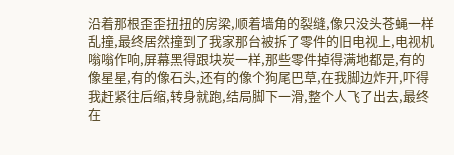沿着那根歪歪扭扭的房梁,顺着墙角的裂缝,像只没头苍蝇一样乱撞,最终居然撞到了我家那台被拆了零件的旧电视上,电视机嗡嗡作响,屏幕黑得跟块炭一样,那些零件掉得满地都是,有的像星星,有的像石头,还有的像个狗尾巴草,在我脚边炸开,吓得我赶紧往后缩,转身就跑,结局脚下一滑,整个人飞了出去,最终在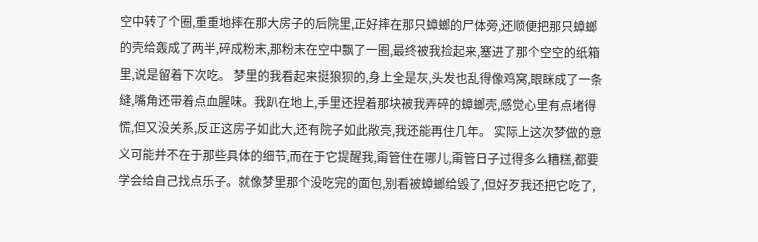空中转了个圈,重重地摔在那大房子的后院里,正好摔在那只蟑螂的尸体旁,还顺便把那只蟑螂的壳给轰成了两半,碎成粉末,那粉末在空中飘了一圈,最终被我捡起来,塞进了那个空空的纸箱里,说是留着下次吃。 梦里的我看起来挺狼狈的,身上全是灰,头发也乱得像鸡窝,眼眯成了一条缝,嘴角还带着点血腥味。我趴在地上,手里还捏着那块被我弄碎的蟑螂壳,感觉心里有点堵得慌,但又没关系,反正这房子如此大,还有院子如此敞亮,我还能再住几年。 实际上这次梦做的意义可能并不在于那些具体的细节,而在于它提醒我,甭管住在哪儿,甭管日子过得多么糟糕,都要学会给自己找点乐子。就像梦里那个没吃完的面包,别看被蟑螂给毁了,但好歹我还把它吃了,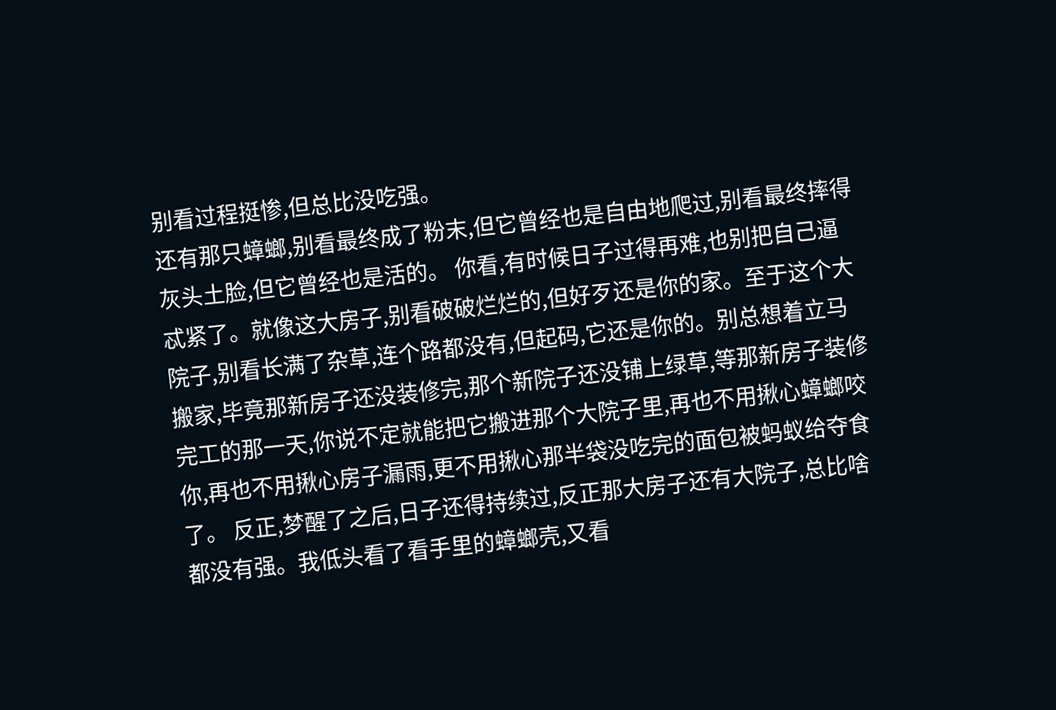别看过程挺惨,但总比没吃强。
还有那只蟑螂,别看最终成了粉末,但它曾经也是自由地爬过,别看最终摔得灰头土脸,但它曾经也是活的。 你看,有时候日子过得再难,也别把自己逼忒紧了。就像这大房子,别看破破烂烂的,但好歹还是你的家。至于这个大院子,别看长满了杂草,连个路都没有,但起码,它还是你的。别总想着立马搬家,毕竟那新房子还没装修完,那个新院子还没铺上绿草,等那新房子装修完工的那一天,你说不定就能把它搬进那个大院子里,再也不用揪心蟑螂咬你,再也不用揪心房子漏雨,更不用揪心那半袋没吃完的面包被蚂蚁给夺食了。 反正,梦醒了之后,日子还得持续过,反正那大房子还有大院子,总比啥都没有强。我低头看了看手里的蟑螂壳,又看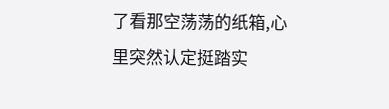了看那空荡荡的纸箱,心里突然认定挺踏实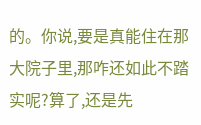的。你说,要是真能住在那大院子里,那咋还如此不踏实呢?算了,还是先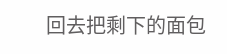回去把剩下的面包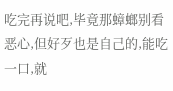吃完再说吧,毕竟那蟑螂别看恶心,但好歹也是自己的,能吃一口,就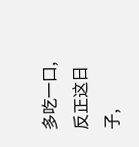多吃一口,反正这日子,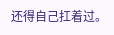还得自己扛着过。